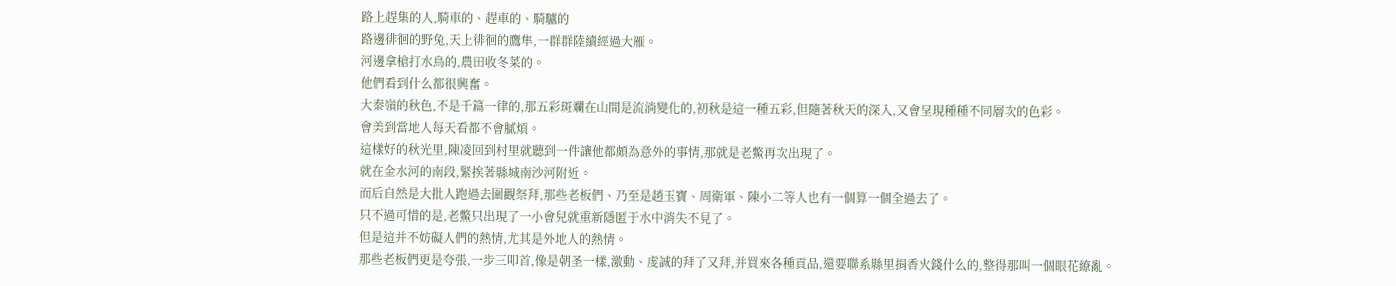路上趕集的人,騎車的、趕車的、騎驢的
路邊徘徊的野兔,天上徘徊的鷹隼,一群群陸續經過大雁。
河邊拿槍打水鳥的,農田收冬菜的。
他們看到什么都很興奮。
大秦嶺的秋色,不是千篇一律的,那五彩斑斕在山間是流淌變化的,初秋是這一種五彩,但隨著秋天的深入,又會呈現種種不同層次的色彩。
會美到當地人每天看都不會膩煩。
這樣好的秋光里,陳凌回到村里就聽到一件讓他都頗為意外的事情,那就是老鱉再次出現了。
就在金水河的南段,緊挨著縣城南沙河附近。
而后自然是大批人跑過去圍觀祭拜,那些老板們、乃至是趙玉寶、周衛軍、陳小二等人也有一個算一個全過去了。
只不過可惜的是,老鱉只出現了一小會兒就重新隱匿于水中消失不見了。
但是這并不妨礙人們的熱情,尤其是外地人的熱情。
那些老板們更是夸張,一步三叩首,像是朝圣一樣,激動、虔誠的拜了又拜,并買來各種貢品,還要聯系縣里捐香火錢什么的,整得那叫一個眼花繚亂。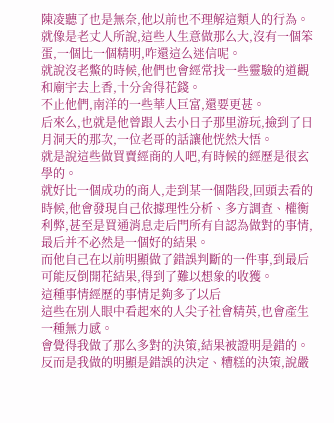陳凌聽了也是無奈,他以前也不理解這類人的行為。
就像是老丈人所說,這些人生意做那么大,沒有一個笨蛋,一個比一個精明,咋還這么迷信呢。
就說沒老鱉的時候,他們也會經常找一些靈驗的道觀和廟宇去上香,十分舍得花錢。
不止他們,南洋的一些華人巨富,還要更甚。
后來么,也就是他曾跟人去小日子那里游玩,撿到了日月洞天的那次,一位老哥的話讓他恍然大悟。
就是說這些做買賣經商的人吧,有時候的經歷是很玄學的。
就好比一個成功的商人,走到某一個階段,回頭去看的時候,他會發現自己依據理性分析、多方調查、權衡利弊,甚至是買通消息走后門所有自認為做對的事情,最后并不必然是一個好的結果。
而他自己在以前明顯做了錯誤判斷的一件事,到最后可能反倒開花結果,得到了難以想象的收獲。
這種事情經歷的事情足夠多了以后
這些在別人眼中看起來的人尖子社會精英,也會產生一種無力感。
會覺得我做了那么多對的決策,結果被證明是錯的。
反而是我做的明顯是錯誤的決定、糟糕的決策,說嚴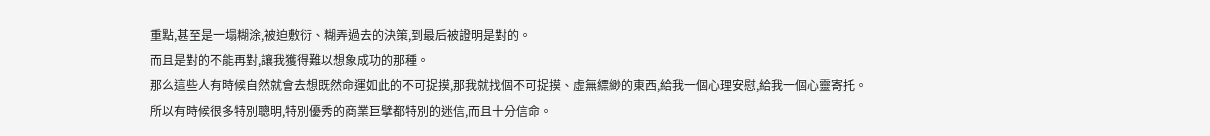重點,甚至是一塌糊涂,被迫敷衍、糊弄過去的決策,到最后被證明是對的。
而且是對的不能再對,讓我獲得難以想象成功的那種。
那么這些人有時候自然就會去想既然命運如此的不可捉摸,那我就找個不可捉摸、虛無縹緲的東西,給我一個心理安慰,給我一個心靈寄托。
所以有時候很多特別聰明,特別優秀的商業巨擘都特別的迷信,而且十分信命。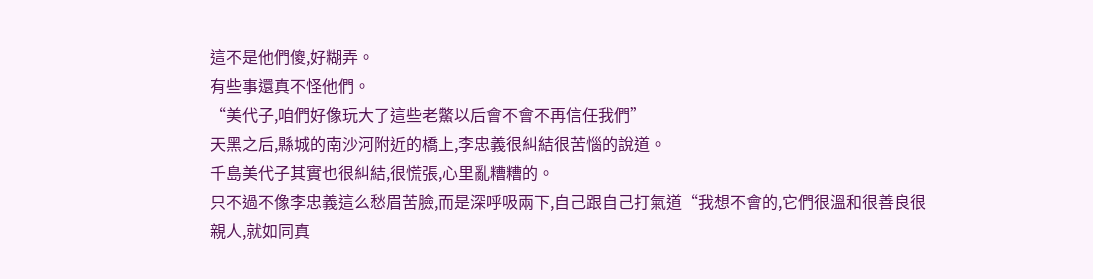這不是他們傻,好糊弄。
有些事還真不怪他們。
“美代子,咱們好像玩大了這些老鱉以后會不會不再信任我們”
天黑之后,縣城的南沙河附近的橋上,李忠義很糾結很苦惱的說道。
千島美代子其實也很糾結,很慌張,心里亂糟糟的。
只不過不像李忠義這么愁眉苦臉,而是深呼吸兩下,自己跟自己打氣道“我想不會的,它們很溫和很善良很親人,就如同真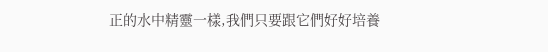正的水中精靈一樣,我們只要跟它們好好培養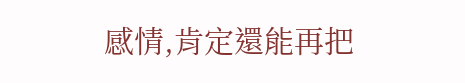感情,肯定還能再把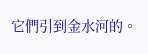它們引到金水河的。